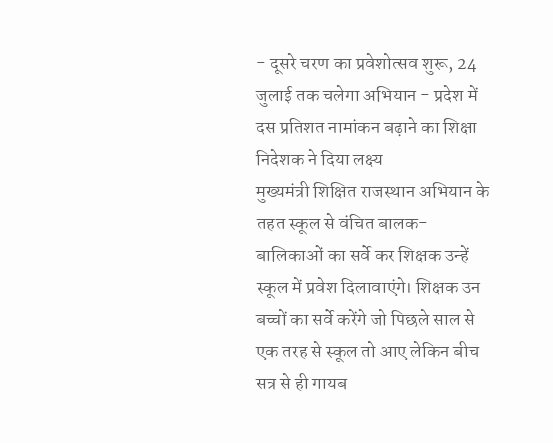- दूसरे चरण का प्रवेशोत्सव शुरू, 24 जुलाई तक चलेगा अभियान - प्रदेश में दस प्रतिशत नामांकन बढ़ाने का शिक्षा निदेशक ने दिया लक्ष्य
मुख्यमंत्री शिक्षित राजस्थान अभियान के तहत स्कूल से वंचित बालक-बालिकाओं का सर्वे कर शिक्षक उन्हें स्कूल में प्रवेश दिलावाएंगे। शिक्षक उन बच्चों का सर्वे करेंगे जो पिछले साल से एक तरह से स्कूल तो आए लेकिन बीच सत्र से ही गायब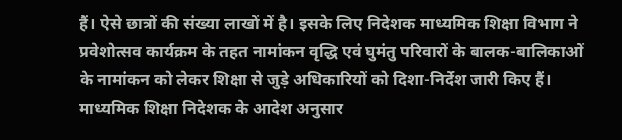हैं। ऐसे छात्रों की संख्या लाखों में है। इसके लिए निदेशक माध्यमिक शिक्षा विभाग ने प्रवेशोत्सव कार्यक्रम के तहत नामांकन वृद्धि एवं घुमंतु परिवारों के बालक-बालिकाओं के नामांकन को लेकर शिक्षा से जुड़े अधिकारियों को दिशा-निर्देश जारी किए हैं।
माध्यमिक शिक्षा निदेशक के आदेश अनुसार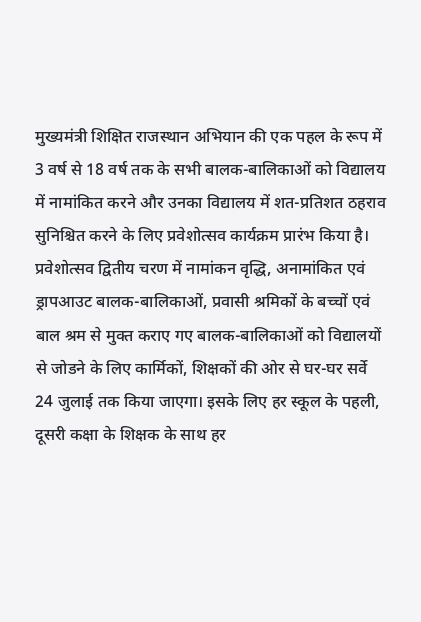मुख्यमंत्री शिक्षित राजस्थान अभियान की एक पहल के रूप में 3 वर्ष से 18 वर्ष तक के सभी बालक-बालिकाओं को विद्यालय में नामांकित करने और उनका विद्यालय में शत-प्रतिशत ठहराव सुनिश्चित करने के लिए प्रवेशोत्सव कार्यक्रम प्रारंभ किया है। प्रवेशोत्सव द्वितीय चरण में नामांकन वृद्धि, अनामांकित एवं ड्रापआउट बालक-बालिकाओं, प्रवासी श्रमिकों के बच्चों एवं बाल श्रम से मुक्त कराए गए बालक-बालिकाओं को विद्यालयों से जोडने के लिए कार्मिकों, शिक्षकों की ओर से घर-घर सर्वे 24 जुलाई तक किया जाएगा। इसके लिए हर स्कूल के पहली, दूसरी कक्षा के शिक्षक के साथ हर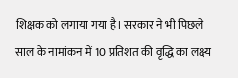शिक्षक को लगाया गया है। सरकार ने भी पिछले साल के नामांकन में 10 प्रतिशत की वृद्धि का लक्ष्य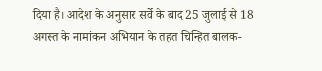दिया है। आदेश के अनुसार सर्वे के बाद 25 जुलाई से 18 अगस्त के नामांकन अभियान के तहत चिन्हित बालक-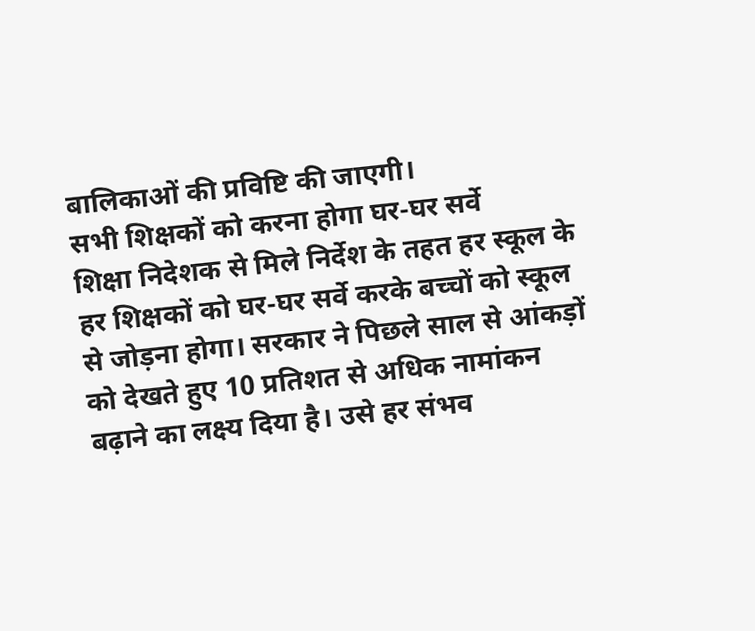बालिकाओं की प्रविष्टि की जाएगी।
सभी शिक्षकों को करना होगा घर-घर सर्वे
शिक्षा निदेशक से मिले निर्देश के तहत हर स्कूल के हर शिक्षकों को घर-घर सर्वे करके बच्चों को स्कूल से जोड़ना होगा। सरकार ने पिछले साल से आंकड़ों को देखते हुए 10 प्रतिशत से अधिक नामांकन बढ़ाने का लक्ष्य दिया है। उसे हर संभव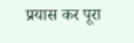प्रयास कर पूरा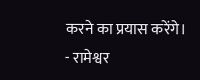करने का प्रयास करेंगे।
- रामेश्वर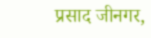प्रसाद जीनगर,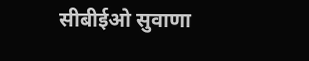सीबीईओ सुवाणा